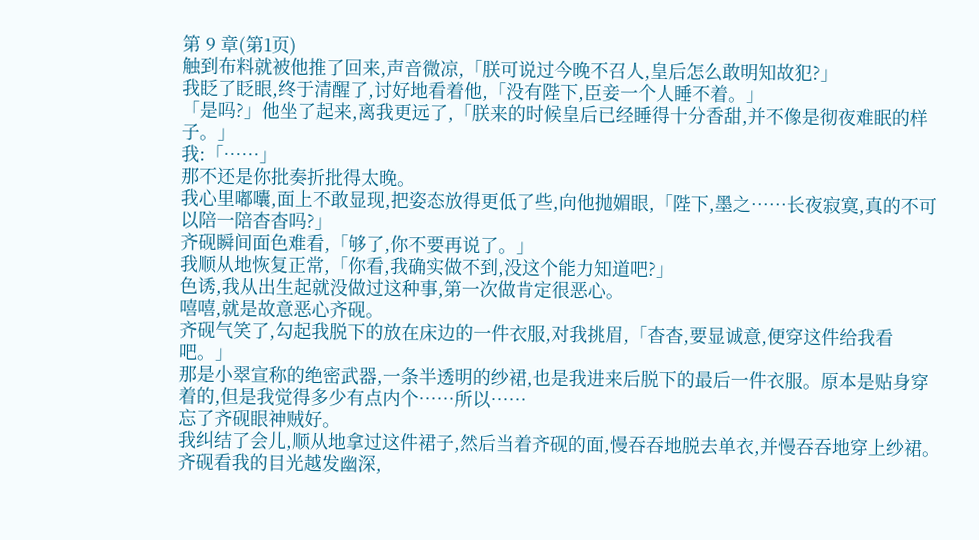第 9 章(第1页)
触到布料就被他推了回来,声音微凉,「朕可说过今晚不召人,皇后怎么敢明知故犯?」
我眨了眨眼,终于清醒了,讨好地看着他,「没有陛下,臣妾一个人睡不着。」
「是吗?」他坐了起来,离我更远了,「朕来的时候皇后已经睡得十分香甜,并不像是彻夜难眠的样子。」
我:「……」
那不还是你批奏折批得太晚。
我心里嘟囔,面上不敢显现,把姿态放得更低了些,向他抛媚眼,「陛下,墨之……长夜寂寞,真的不可以陪一陪杳杳吗?」
齐砚瞬间面色难看,「够了,你不要再说了。」
我顺从地恢复正常,「你看,我确实做不到,没这个能力知道吧?」
色诱,我从出生起就没做过这种事,第一次做肯定很恶心。
嘻嘻,就是故意恶心齐砚。
齐砚气笑了,勾起我脱下的放在床边的一件衣服,对我挑眉,「杳杳,要显诚意,便穿这件给我看吧。」
那是小翠宣称的绝密武器,一条半透明的纱裙,也是我进来后脱下的最后一件衣服。原本是贴身穿着的,但是我觉得多少有点内个……所以……
忘了齐砚眼神贼好。
我纠结了会儿,顺从地拿过这件裙子,然后当着齐砚的面,慢吞吞地脱去单衣,并慢吞吞地穿上纱裙。
齐砚看我的目光越发幽深,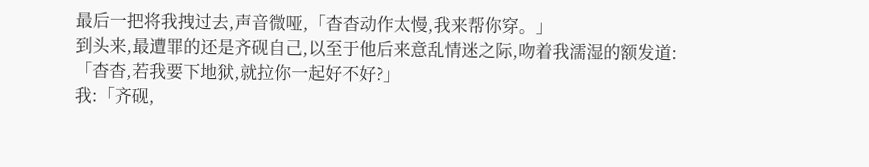最后一把将我拽过去,声音微哑,「杳杳动作太慢,我来帮你穿。」
到头来,最遭罪的还是齐砚自己,以至于他后来意乱情迷之际,吻着我濡湿的额发道:「杳杳,若我要下地狱,就拉你一起好不好?」
我:「齐砚,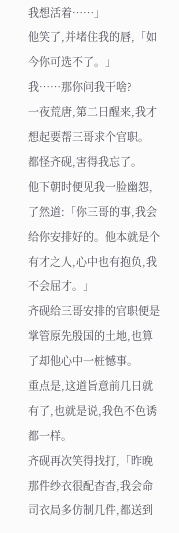我想活着……」
他笑了,并堵住我的唇,「如今你可选不了。」
我……那你问我干啥?
一夜荒唐,第二日醒来,我才想起要帮三哥求个官职。
都怪齐砚,害得我忘了。
他下朝时便见我一脸幽怨,了然道:「你三哥的事,我会给你安排好的。他本就是个有才之人,心中也有抱负,我不会屈才。」
齐砚给三哥安排的官职便是掌管原先殷国的土地,也算了却他心中一桩憾事。
重点是,这道旨意前几日就有了,也就是说,我色不色诱都一样。
齐砚再次笑得找打,「昨晚那件纱衣很配杳杳,我会命司衣局多仿制几件,都送到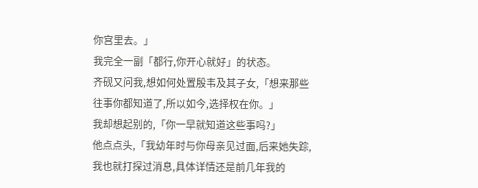你宫里去。」
我完全一副「都行,你开心就好」的状态。
齐砚又问我,想如何处置殷韦及其子女,「想来那些往事你都知道了,所以如今,选择权在你。」
我却想起别的,「你一早就知道这些事吗?」
他点点头,「我幼年时与你母亲见过面,后来她失踪,我也就打探过消息,具体详情还是前几年我的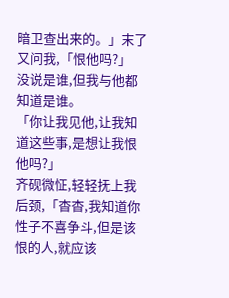暗卫查出来的。」末了又问我,「恨他吗?」
没说是谁,但我与他都知道是谁。
「你让我见他,让我知道这些事,是想让我恨他吗?」
齐砚微怔,轻轻抚上我后颈,「杳杳,我知道你性子不喜争斗,但是该恨的人,就应该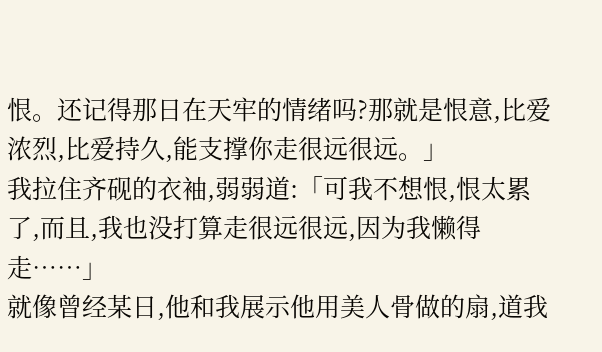恨。还记得那日在天牢的情绪吗?那就是恨意,比爱浓烈,比爱持久,能支撑你走很远很远。」
我拉住齐砚的衣袖,弱弱道:「可我不想恨,恨太累了,而且,我也没打算走很远很远,因为我懒得走……」
就像曾经某日,他和我展示他用美人骨做的扇,道我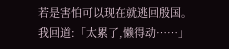若是害怕可以现在就逃回殷国。
我回道:「太累了,懒得动……」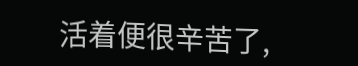活着便很辛苦了,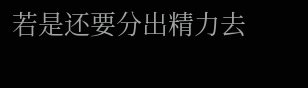若是还要分出精力去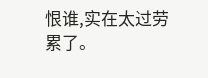恨谁,实在太过劳累了。